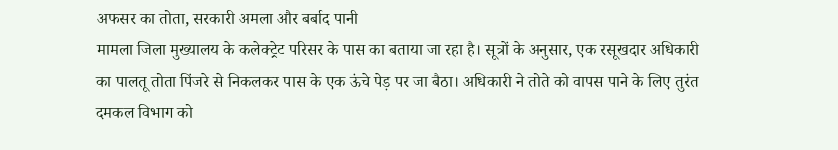अफसर का तोता, सरकारी अमला और बर्बाद पानी
मामला जिला मुख्यालय के कलेक्ट्रेट परिसर के पास का बताया जा रहा है। सूत्रों के अनुसार, एक रसूखदार अधिकारी का पालतू तोता पिंजरे से निकलकर पास के एक ऊंचे पेड़ पर जा बैठा। अधिकारी ने तोते को वापस पाने के लिए तुरंत दमकल विभाग को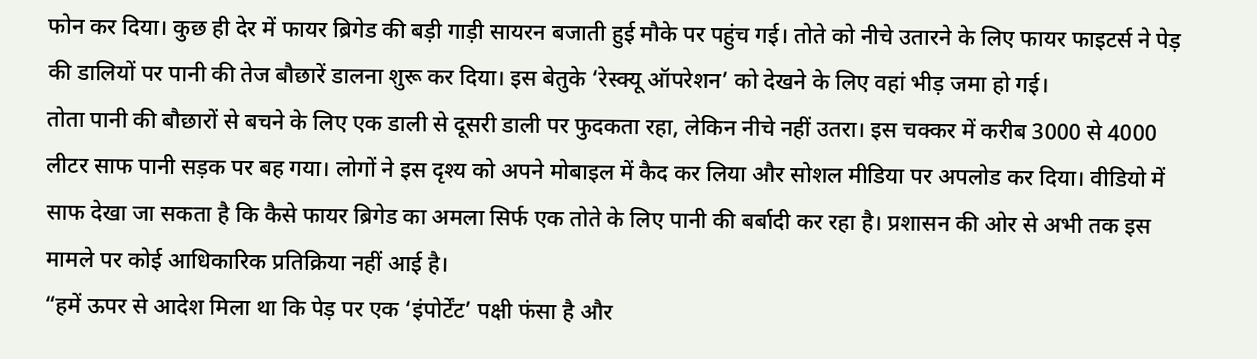फोन कर दिया। कुछ ही देर में फायर ब्रिगेड की बड़ी गाड़ी सायरन बजाती हुई मौके पर पहुंच गई। तोते को नीचे उतारने के लिए फायर फाइटर्स ने पेड़ की डालियों पर पानी की तेज बौछारें डालना शुरू कर दिया। इस बेतुके ‘रेस्क्यू ऑपरेशन’ को देखने के लिए वहां भीड़ जमा हो गई।
तोता पानी की बौछारों से बचने के लिए एक डाली से दूसरी डाली पर फुदकता रहा, लेकिन नीचे नहीं उतरा। इस चक्कर में करीब 3000 से 4000 लीटर साफ पानी सड़क पर बह गया। लोगों ने इस दृश्य को अपने मोबाइल में कैद कर लिया और सोशल मीडिया पर अपलोड कर दिया। वीडियो में साफ देखा जा सकता है कि कैसे फायर ब्रिगेड का अमला सिर्फ एक तोते के लिए पानी की बर्बादी कर रहा है। प्रशासन की ओर से अभी तक इस मामले पर कोई आधिकारिक प्रतिक्रिया नहीं आई है।
“हमें ऊपर से आदेश मिला था कि पेड़ पर एक ‘इंपोर्टेंट’ पक्षी फंसा है और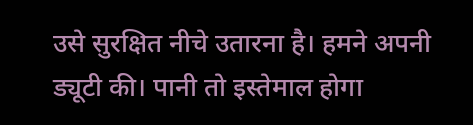उसे सुरक्षित नीचे उतारना है। हमने अपनी ड्यूटी की। पानी तो इस्तेमाल होगा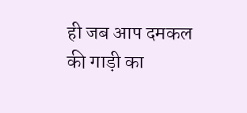ही जब आप दमकल की गाड़ी का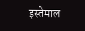इस्तेमाल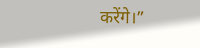करेंगे।”